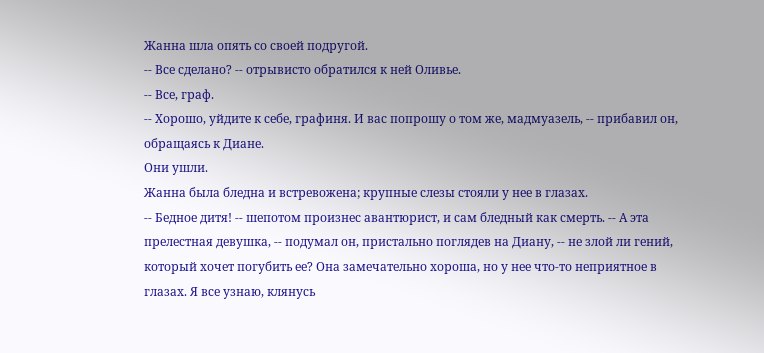Жанна шла опять со своей подругой.
-- Все сделано? -- отрывисто обратился к ней Оливье.
-- Все, граф.
-- Хорошо, уйдите к себе, графиня. И вас попрошу о том же, мадмуазель, -- прибавил он, обращаясь к Диане.
Они ушли.
Жанна была бледна и встревожена; крупные слезы стояли у нее в глазах.
-- Бедное дитя! -- шепотом произнес авантюрист, и сам бледный как смерть. -- А эта прелестная девушка, -- подумал он, пристально поглядев на Диану, -- не злой ли гений, который хочет погубить ее? Она замечательно хороша, но у нее что-то неприятное в глазах. Я все узнаю, клянусь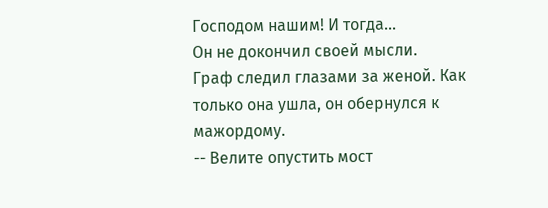Господом нашим! И тогда...
Он не докончил своей мысли.
Граф следил глазами за женой. Как только она ушла, он обернулся к мажордому.
-- Велите опустить мост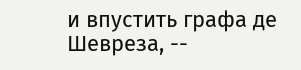и впустить графа де Шевреза, --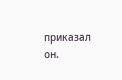приказал он.